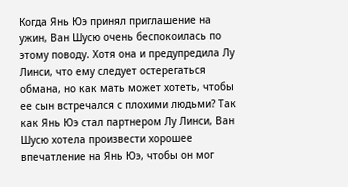Когда Янь Юэ принял приглашение на ужин, Ван Шусю очень беспокоилась по этому поводу. Хотя она и предупредила Лу Линси, что ему следует остерегаться обмана, но как мать может хотеть, чтобы ее сын встречался с плохими людьми? Так как Янь Юэ стал партнером Лу Линси, Ван Шусю хотела произвести хорошее впечатление на Янь Юэ, чтобы он мог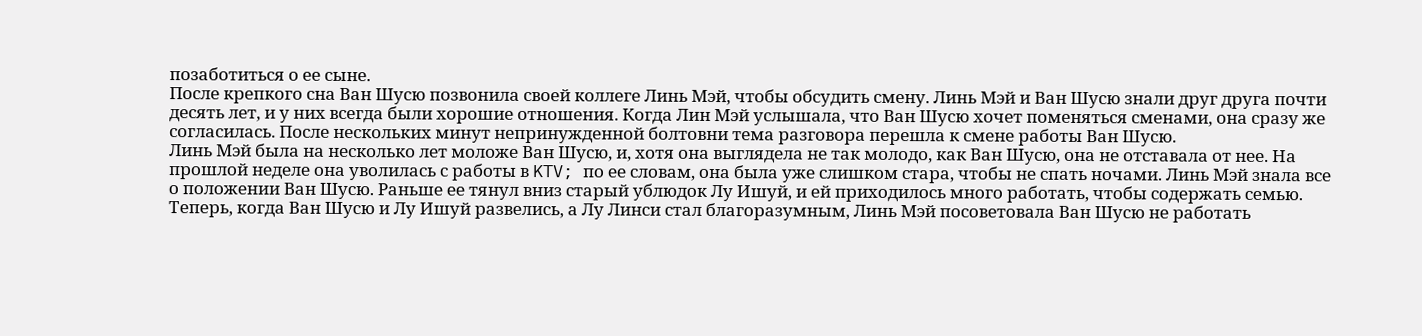позаботиться о ее сыне.
После крепкого сна Ван Шусю позвонила своей коллеге Линь Мэй, чтобы обсудить смену. Линь Мэй и Ван Шусю знали друг друга почти десять лет, и у них всегда были хорошие отношения. Когда Лин Мэй услышала, что Ван Шусю хочет поменяться сменами, она сразу же согласилась. После нескольких минут непринужденной болтовни тема разговора перешла к смене работы Ван Шусю.
Линь Мэй была на несколько лет моложе Ван Шусю, и, хотя она выглядела не так молодо, как Ван Шусю, она не отставала от нее. На прошлой неделе она уволилась с работы в KTV; по ее словам, она была уже слишком стара, чтобы не спать ночами. Линь Мэй знала все о положении Ван Шусю. Раньше ее тянул вниз старый ублюдок Лу Ишуй, и ей приходилось много работать, чтобы содержать семью. Теперь, когда Ван Шусю и Лу Ишуй развелись, а Лу Линси стал благоразумным, Линь Мэй посоветовала Ван Шусю не работать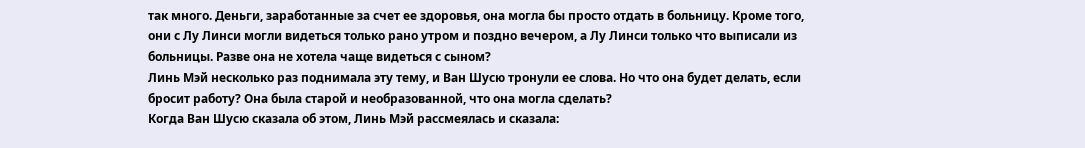так много. Деньги, заработанные за счет ее здоровья, она могла бы просто отдать в больницу. Кроме того, они с Лу Линси могли видеться только рано утром и поздно вечером, а Лу Линси только что выписали из больницы. Разве она не хотела чаще видеться с сыном?
Линь Мэй несколько раз поднимала эту тему, и Ван Шусю тронули ее слова. Но что она будет делать, если бросит работу? Она была старой и необразованной, что она могла сделать?
Когда Ван Шусю сказала об этом, Линь Мэй рассмеялась и сказала: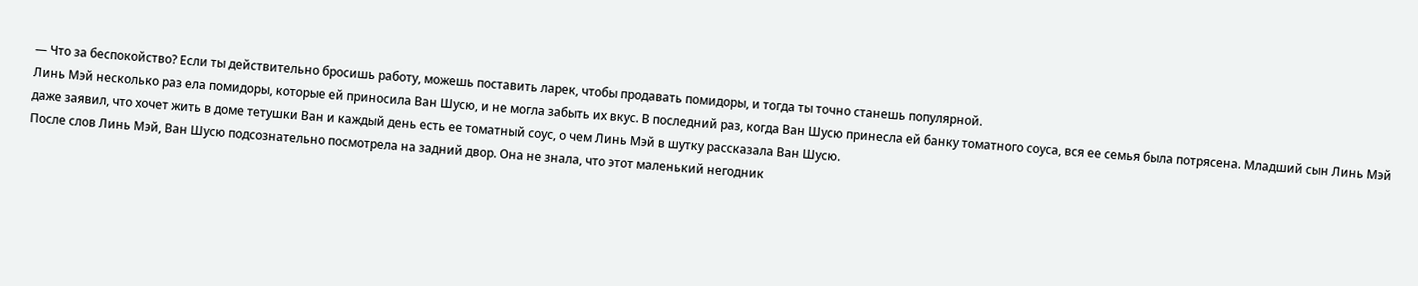— Что за беспокойство? Если ты действительно бросишь работу, можешь поставить ларек, чтобы продавать помидоры, и тогда ты точно станешь популярной.
Линь Мэй несколько раз ела помидоры, которые ей приносила Ван Шусю, и не могла забыть их вкус. В последний раз, когда Ван Шусю принесла ей банку томатного соуса, вся ее семья была потрясена. Младший сын Линь Мэй даже заявил, что хочет жить в доме тетушки Ван и каждый день есть ее томатный соус, о чем Линь Мэй в шутку рассказала Ван Шусю.
После слов Линь Мэй, Ван Шусю подсознательно посмотрела на задний двор. Она не знала, что этот маленький негодник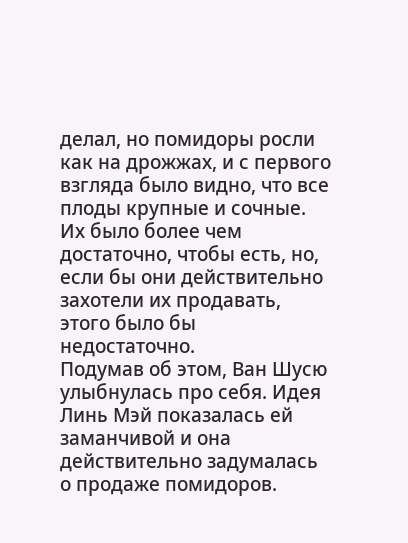делал, но помидоры росли как на дрожжах, и с первого взгляда было видно, что все плоды крупные и сочные. Их было более чем достаточно, чтобы есть, но, если бы они действительно захотели их продавать, этого было бы недостаточно.
Подумав об этом, Ван Шусю улыбнулась про себя. Идея Линь Мэй показалась ей заманчивой и она действительно задумалась о продаже помидоров.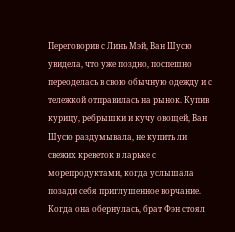Переговорив с Линь Мэй, Ван Шусю увидела, что уже поздно, поспешно переоделась в свою обычную одежду и с тележкой отправилась на рынок. Купив курицу, ребрышки и кучу овощей, Ван Шусю раздумывала, не купить ли свежих креветок в ларьке с морепродуктами, когда услышала позади себя приглушенное ворчание. Когда она обернулась, брат Фэн стоял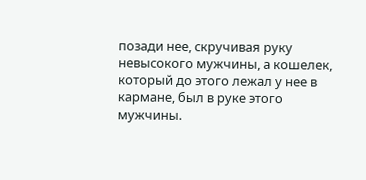позади нее, скручивая руку невысокого мужчины, а кошелек, который до этого лежал у нее в кармане, был в руке этого мужчины.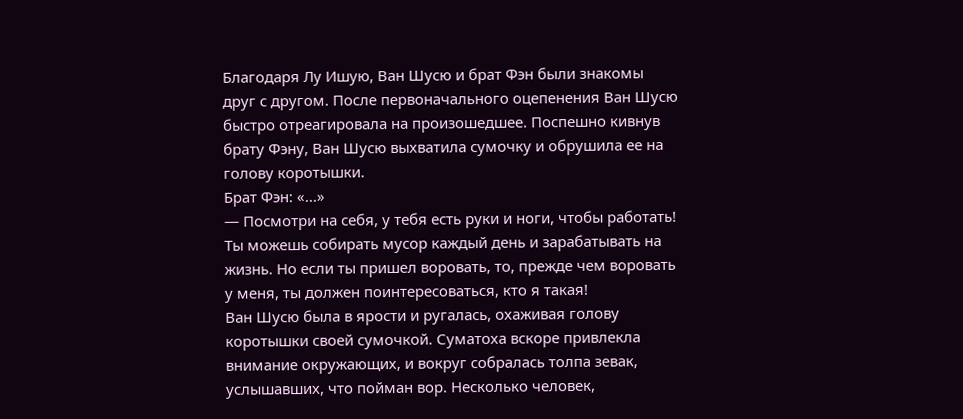Благодаря Лу Ишую, Ван Шусю и брат Фэн были знакомы друг с другом. После первоначального оцепенения Ван Шусю быстро отреагировала на произошедшее. Поспешно кивнув брату Фэну, Ван Шусю выхватила сумочку и обрушила ее на голову коротышки.
Брат Фэн: «...»
— Посмотри на себя, у тебя есть руки и ноги, чтобы работать! Ты можешь собирать мусор каждый день и зарабатывать на жизнь. Но если ты пришел воровать, то, прежде чем воровать у меня, ты должен поинтересоваться, кто я такая!
Ван Шусю была в ярости и ругалась, охаживая голову коротышки своей сумочкой. Суматоха вскоре привлекла внимание окружающих, и вокруг собралась толпа зевак, услышавших, что пойман вор. Несколько человек,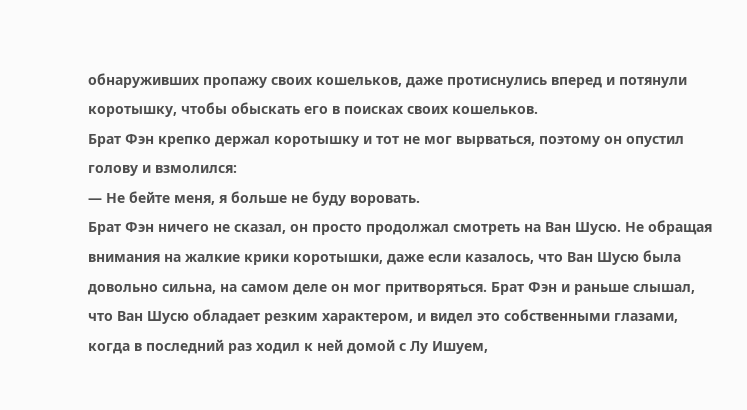обнаруживших пропажу своих кошельков, даже протиснулись вперед и потянули коротышку, чтобы обыскать его в поисках своих кошельков.
Брат Фэн крепко держал коротышку и тот не мог вырваться, поэтому он опустил голову и взмолился:
— Не бейте меня, я больше не буду воровать.
Брат Фэн ничего не сказал, он просто продолжал смотреть на Ван Шусю. Не обращая внимания на жалкие крики коротышки, даже если казалось, что Ван Шусю была довольно сильна, на самом деле он мог притворяться. Брат Фэн и раньше слышал, что Ван Шусю обладает резким характером, и видел это собственными глазами, когда в последний раз ходил к ней домой с Лу Ишуем,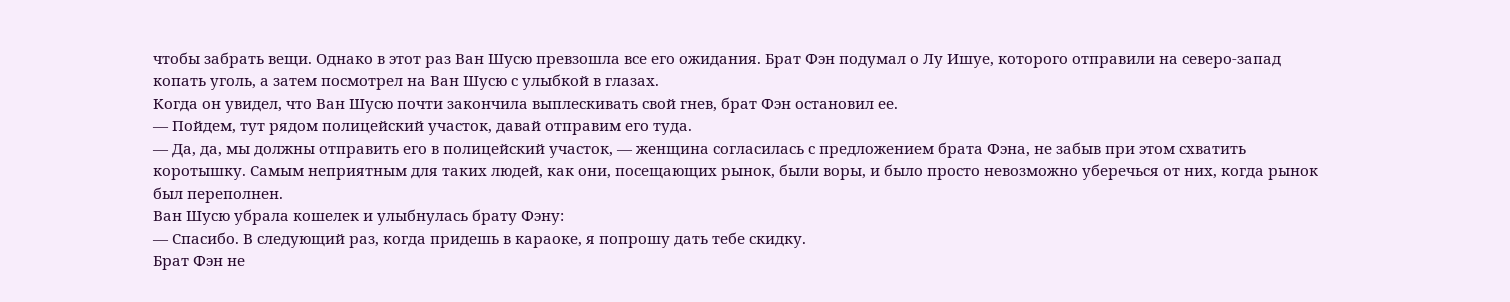чтобы забрать вещи. Однако в этот раз Ван Шусю превзошла все его ожидания. Брат Фэн подумал о Лу Ишуе, которого отправили на северо-запад копать уголь, а затем посмотрел на Ван Шусю с улыбкой в глазах.
Когда он увидел, что Ван Шусю почти закончила выплескивать свой гнев, брат Фэн остановил ее.
— Пойдем, тут рядом полицейский участок, давай отправим его туда.
— Да, да, мы должны отправить его в полицейский участок, — женщина согласилась с предложением брата Фэна, не забыв при этом схватить коротышку. Самым неприятным для таких людей, как они, посещающих рынок, были воры, и было просто невозможно уберечься от них, когда рынок был переполнен.
Ван Шусю убрала кошелек и улыбнулась брату Фэну:
— Спасибо. В следующий раз, когда придешь в караоке, я попрошу дать тебе скидку.
Брат Фэн не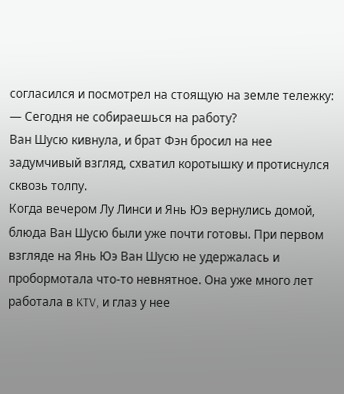согласился и посмотрел на стоящую на земле тележку:
— Сегодня не собираешься на работу?
Ван Шусю кивнула, и брат Фэн бросил на нее задумчивый взгляд, схватил коротышку и протиснулся сквозь толпу.
Когда вечером Лу Линси и Янь Юэ вернулись домой, блюда Ван Шусю были уже почти готовы. При первом взгляде на Янь Юэ Ван Шусю не удержалась и пробормотала что-то невнятное. Она уже много лет работала в KTV, и глаз у нее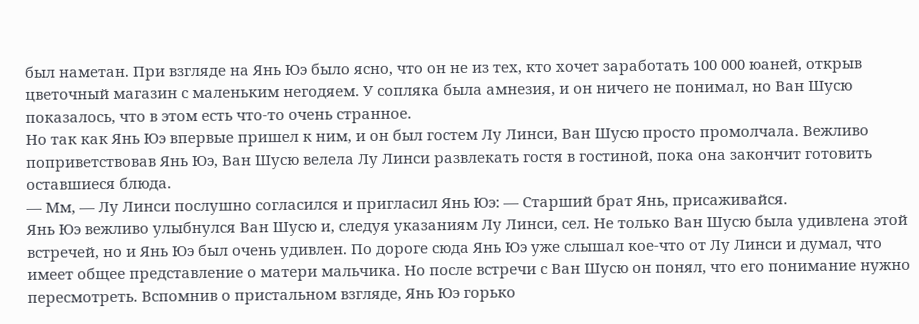был наметан. При взгляде на Янь Юэ было ясно, что он не из тех, кто хочет заработать 100 000 юаней, открыв цветочный магазин с маленьким негодяем. У сопляка была амнезия, и он ничего не понимал, но Ван Шусю показалось, что в этом есть что-то очень странное.
Но так как Янь Юэ впервые пришел к ним, и он был гостем Лу Линси, Ван Шусю просто промолчала. Вежливо поприветствовав Янь Юэ, Ван Шусю велела Лу Линси развлекать гостя в гостиной, пока она закончит готовить оставшиеся блюда.
— Мм, — Лу Линси послушно согласился и пригласил Янь Юэ: — Старший брат Янь, присаживайся.
Янь Юэ вежливо улыбнулся Ван Шусю и, следуя указаниям Лу Линси, сел. Не только Ван Шусю была удивлена этой встречей, но и Янь Юэ был очень удивлен. По дороге сюда Янь Юэ уже слышал кое-что от Лу Линси и думал, что имеет общее представление о матери мальчика. Но после встречи с Ван Шусю он понял, что его понимание нужно пересмотреть. Вспомнив о пристальном взгляде, Янь Юэ горько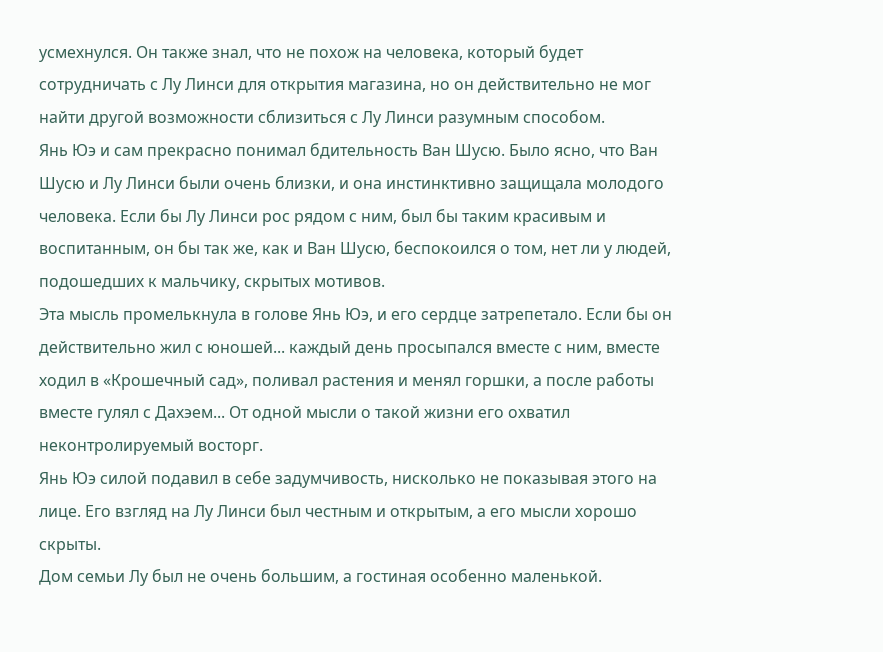усмехнулся. Он также знал, что не похож на человека, который будет сотрудничать с Лу Линси для открытия магазина, но он действительно не мог найти другой возможности сблизиться с Лу Линси разумным способом.
Янь Юэ и сам прекрасно понимал бдительность Ван Шусю. Было ясно, что Ван Шусю и Лу Линси были очень близки, и она инстинктивно защищала молодого человека. Если бы Лу Линси рос рядом с ним, был бы таким красивым и воспитанным, он бы так же, как и Ван Шусю, беспокоился о том, нет ли у людей, подошедших к мальчику, скрытых мотивов.
Эта мысль промелькнула в голове Янь Юэ, и его сердце затрепетало. Если бы он действительно жил с юношей... каждый день просыпался вместе с ним, вместе ходил в «Крошечный сад», поливал растения и менял горшки, а после работы вместе гулял с Дахэем... От одной мысли о такой жизни его охватил неконтролируемый восторг.
Янь Юэ силой подавил в себе задумчивость, нисколько не показывая этого на лице. Его взгляд на Лу Линси был честным и открытым, а его мысли хорошо скрыты.
Дом семьи Лу был не очень большим, а гостиная особенно маленькой.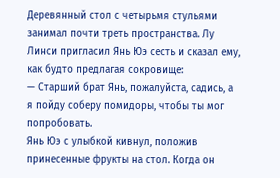Деревянный стол с четырьмя стульями занимал почти треть пространства. Лу Линси пригласил Янь Юэ сесть и сказал ему, как будто предлагая сокровище:
— Старший брат Янь, пожалуйста, садись, а я пойду соберу помидоры, чтобы ты мог попробовать.
Янь Юэ с улыбкой кивнул, положив принесенные фрукты на стол. Когда он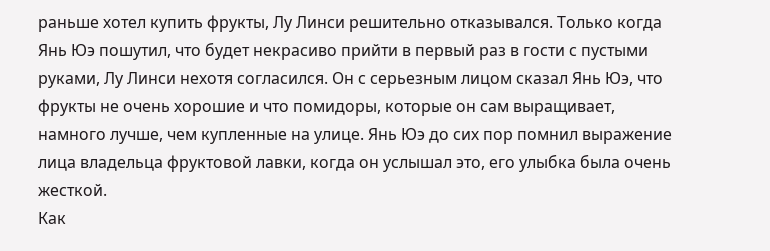раньше хотел купить фрукты, Лу Линси решительно отказывался. Только когда Янь Юэ пошутил, что будет некрасиво прийти в первый раз в гости с пустыми руками, Лу Линси нехотя согласился. Он с серьезным лицом сказал Янь Юэ, что фрукты не очень хорошие и что помидоры, которые он сам выращивает, намного лучше, чем купленные на улице. Янь Юэ до сих пор помнил выражение лица владельца фруктовой лавки, когда он услышал это, его улыбка была очень жесткой.
Как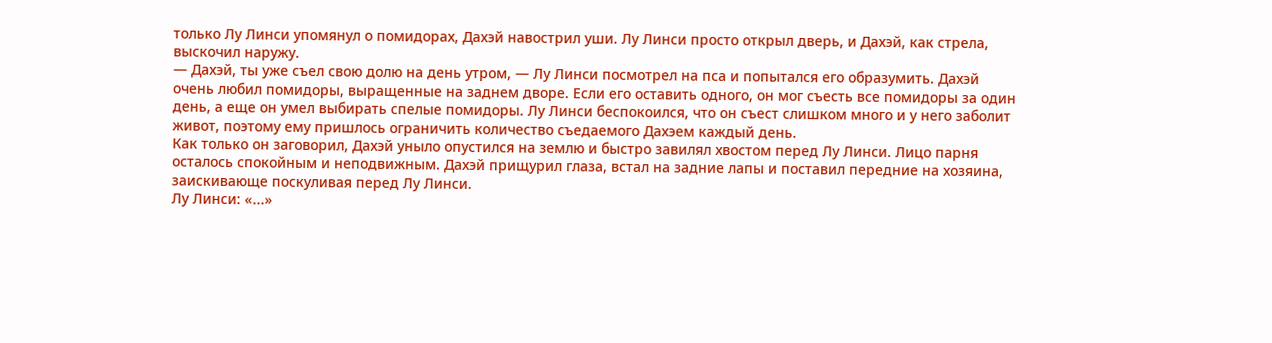только Лу Линси упомянул о помидорах, Дахэй навострил уши. Лу Линси просто открыл дверь, и Дахэй, как стрела, выскочил наружу.
— Дахэй, ты уже съел свою долю на день утром, — Лу Линси посмотрел на пса и попытался его образумить. Дахэй очень любил помидоры, выращенные на заднем дворе. Если его оставить одного, он мог съесть все помидоры за один день, а еще он умел выбирать спелые помидоры. Лу Линси беспокоился, что он съест слишком много и у него заболит живот, поэтому ему пришлось ограничить количество съедаемого Дахэем каждый день.
Как только он заговорил, Дахэй уныло опустился на землю и быстро завилял хвостом перед Лу Линси. Лицо парня осталось спокойным и неподвижным. Дахэй прищурил глаза, встал на задние лапы и поставил передние на хозяина, заискивающе поскуливая перед Лу Линси.
Лу Линси: «...»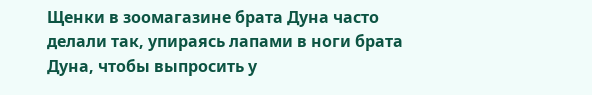Щенки в зоомагазине брата Дуна часто делали так, упираясь лапами в ноги брата Дуна, чтобы выпросить у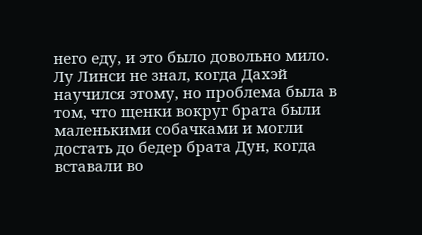него еду, и это было довольно мило. Лу Линси не знал, когда Дахэй научился этому, но проблема была в том, что щенки вокруг брата были маленькими собачками и могли достать до бедер брата Дун, когда вставали во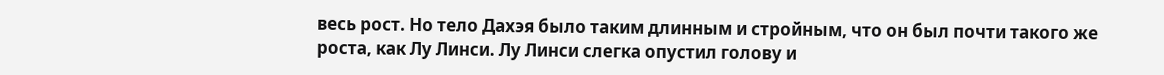весь рост. Но тело Дахэя было таким длинным и стройным, что он был почти такого же роста, как Лу Линси. Лу Линси слегка опустил голову и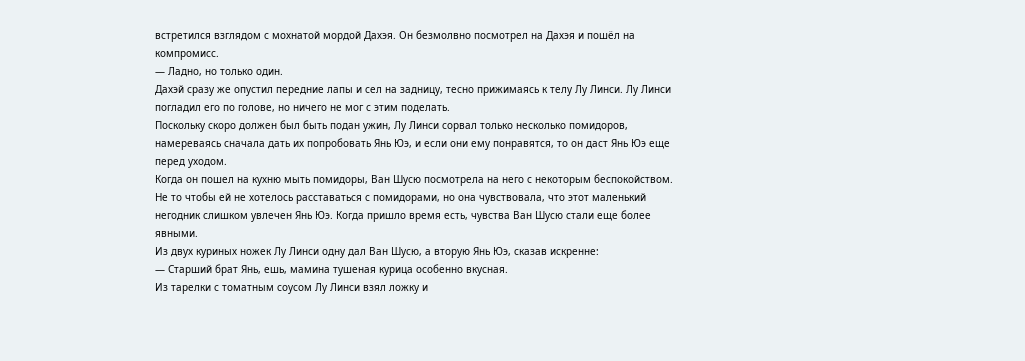встретился взглядом с мохнатой мордой Дахэя. Он безмолвно посмотрел на Дахэя и пошёл на компромисс.
— Ладно, но только один.
Дахэй сразу же опустил передние лапы и сел на задницу, тесно прижимаясь к телу Лу Линси. Лу Линси погладил его по голове, но ничего не мог с этим поделать.
Поскольку скоро должен был быть подан ужин, Лу Линси сорвал только несколько помидоров, намереваясь сначала дать их попробовать Янь Юэ, и если они ему понравятся, то он даст Янь Юэ еще перед уходом.
Когда он пошел на кухню мыть помидоры, Ван Шусю посмотрела на него с некоторым беспокойством. Не то чтобы ей не хотелось расставаться с помидорами, но она чувствовала, что этот маленький негодник слишком увлечен Янь Юэ. Когда пришло время есть, чувства Ван Шусю стали еще более явными.
Из двух куриных ножек Лу Линси одну дал Ван Шусю, а вторую Янь Юэ, сказав искренне:
— Старший брат Янь, ешь, мамина тушеная курица особенно вкусная.
Из тарелки с томатным соусом Лу Линси взял ложку и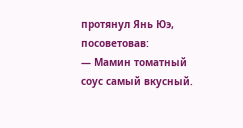протянул Янь Юэ, посоветовав:
— Мамин томатный соус самый вкусный.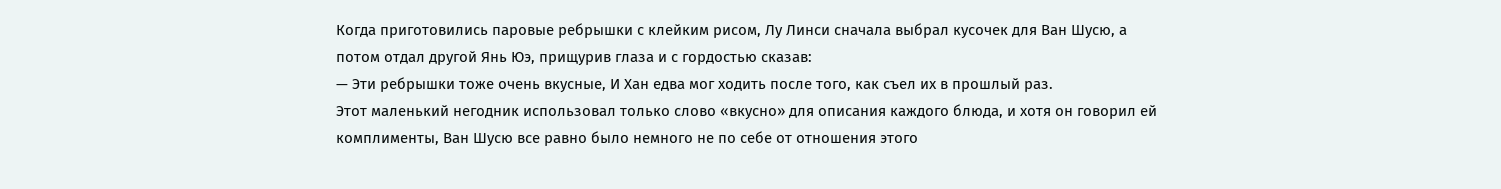Когда приготовились паровые ребрышки с клейким рисом, Лу Линси сначала выбрал кусочек для Ван Шусю, а потом отдал другой Янь Юэ, прищурив глаза и с гордостью сказав:
— Эти ребрышки тоже очень вкусные, И Хан едва мог ходить после того, как съел их в прошлый раз.
Этот маленький негодник использовал только слово «вкусно» для описания каждого блюда, и хотя он говорил ей комплименты, Ван Шусю все равно было немного не по себе от отношения этого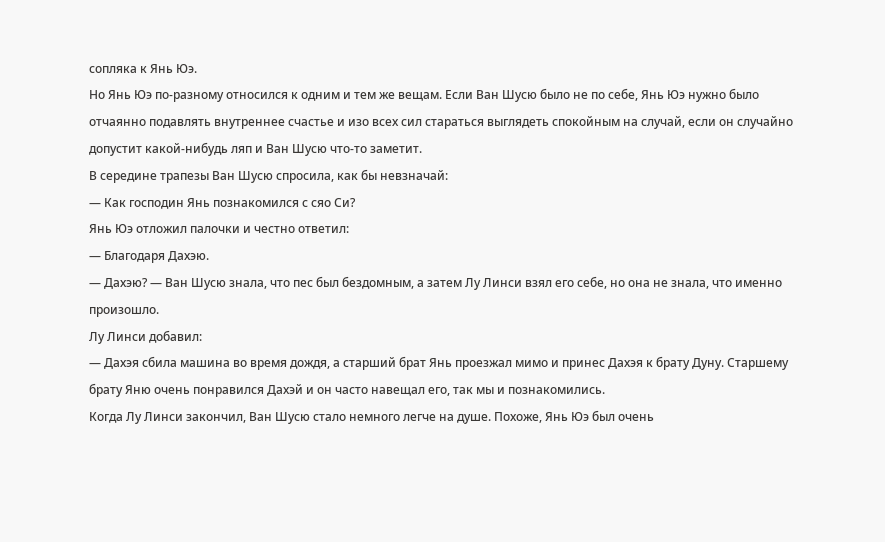сопляка к Янь Юэ.
Но Янь Юэ по-разному относился к одним и тем же вещам. Если Ван Шусю было не по себе, Янь Юэ нужно было отчаянно подавлять внутреннее счастье и изо всех сил стараться выглядеть спокойным на случай, если он случайно допустит какой-нибудь ляп и Ван Шусю что-то заметит.
В середине трапезы Ван Шусю спросила, как бы невзначай:
— Как господин Янь познакомился с сяо Си?
Янь Юэ отложил палочки и честно ответил:
— Благодаря Дахэю.
— Дахэю? — Ван Шусю знала, что пес был бездомным, а затем Лу Линси взял его себе, но она не знала, что именно произошло.
Лу Линси добавил:
— Дахэя сбила машина во время дождя, а старший брат Янь проезжал мимо и принес Дахэя к брату Дуну. Старшему брату Яню очень понравился Дахэй и он часто навещал его, так мы и познакомились.
Когда Лу Линси закончил, Ван Шусю стало немного легче на душе. Похоже, Янь Юэ был очень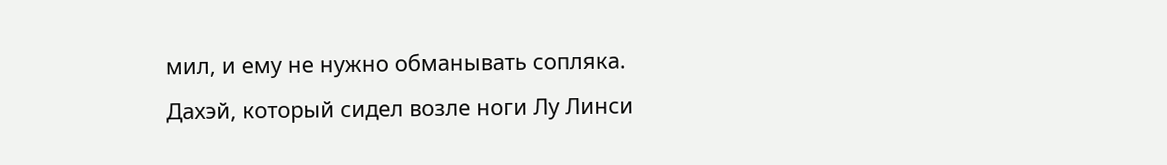мил, и ему не нужно обманывать сопляка. Дахэй, который сидел возле ноги Лу Линси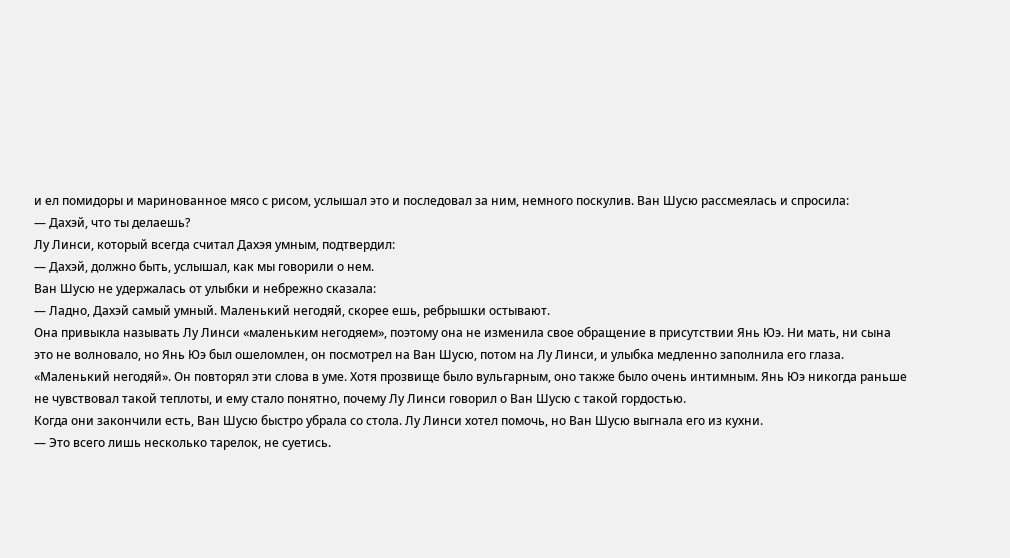и ел помидоры и маринованное мясо с рисом, услышал это и последовал за ним, немного поскулив. Ван Шусю рассмеялась и спросила:
— Дахэй, что ты делаешь?
Лу Линси, который всегда считал Дахэя умным, подтвердил:
— Дахэй, должно быть, услышал, как мы говорили о нем.
Ван Шусю не удержалась от улыбки и небрежно сказала:
— Ладно, Дахэй самый умный. Маленький негодяй, скорее ешь, ребрышки остывают.
Она привыкла называть Лу Линси «маленьким негодяем», поэтому она не изменила свое обращение в присутствии Янь Юэ. Ни мать, ни сына это не волновало, но Янь Юэ был ошеломлен, он посмотрел на Ван Шусю, потом на Лу Линси, и улыбка медленно заполнила его глаза.
«Маленький негодяй». Он повторял эти слова в уме. Хотя прозвище было вульгарным, оно также было очень интимным. Янь Юэ никогда раньше не чувствовал такой теплоты, и ему стало понятно, почему Лу Линси говорил о Ван Шусю с такой гордостью.
Когда они закончили есть, Ван Шусю быстро убрала со стола. Лу Линси хотел помочь, но Ван Шусю выгнала его из кухни.
— Это всего лишь несколько тарелок, не суетись.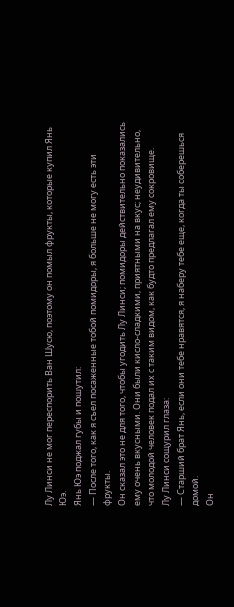Лу Линси не мог переспорить Ван Шусю, поэтому он помыл фрукты, которые купил Янь Юэ.
Янь Юэ поджал губы и пошутил:
— После того, как я съел посаженные тобой помидоры, я больше не могу есть эти фрукты.
Он сказал это не для того, чтобы угодить Лу Линси; помидоры действительно показались ему очень вкусными. Они были кисло-сладкими, приятными на вкус; неудивительно, что молодой человек подал их с таким видом, как будто предлагал ему сокровище.
Лу Линси сощурил глаза:
— Старший брат Янь, если они тебе нравятся, я наберу тебе еще, когда ты соберешься домой.
Он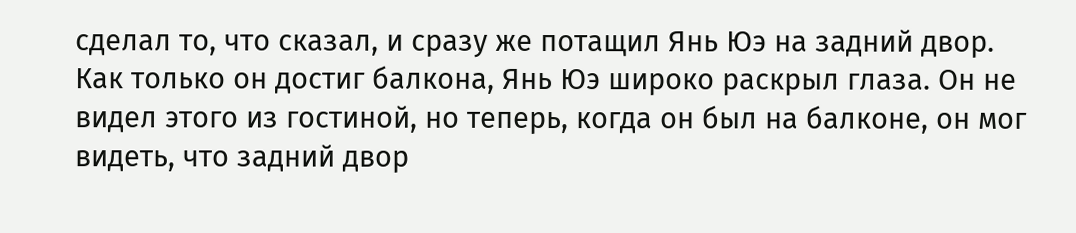сделал то, что сказал, и сразу же потащил Янь Юэ на задний двор. Как только он достиг балкона, Янь Юэ широко раскрыл глаза. Он не видел этого из гостиной, но теперь, когда он был на балконе, он мог видеть, что задний двор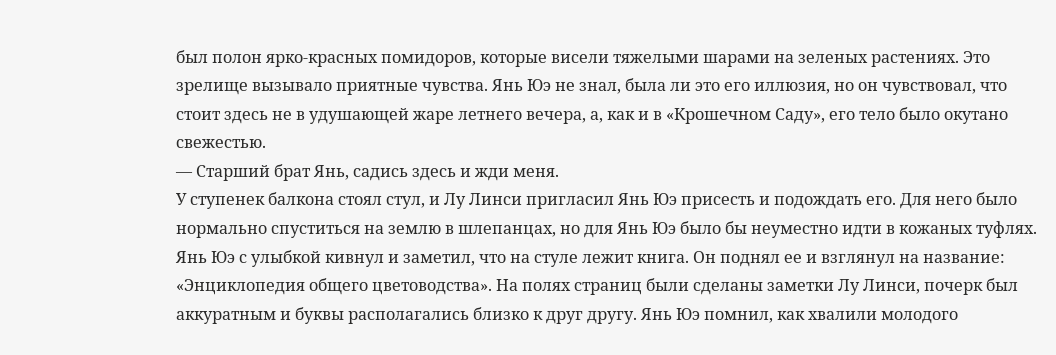был полон ярко-красных помидоров, которые висели тяжелыми шарами на зеленых растениях. Это зрелище вызывало приятные чувства. Янь Юэ не знал, была ли это его иллюзия, но он чувствовал, что стоит здесь не в удушающей жаре летнего вечера, а, как и в «Крошечном Саду», его тело было окутано свежестью.
— Старший брат Янь, садись здесь и жди меня.
У ступенек балкона стоял стул, и Лу Линси пригласил Янь Юэ присесть и подождать его. Для него было нормально спуститься на землю в шлепанцах, но для Янь Юэ было бы неуместно идти в кожаных туфлях. Янь Юэ с улыбкой кивнул и заметил, что на стуле лежит книга. Он поднял ее и взглянул на название: «Энциклопедия общего цветоводства». На полях страниц были сделаны заметки Лу Линси, почерк был аккуратным и буквы располагались близко к друг другу. Янь Юэ помнил, как хвалили молодого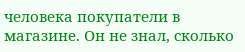человека покупатели в магазине. Он не знал, сколько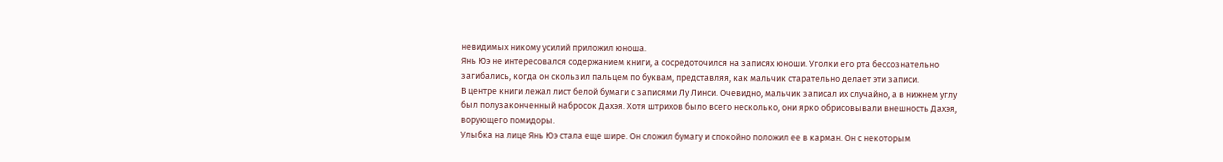невидимых никому усилий приложил юноша.
Янь Юэ не интересовался содержанием книги, а сосредоточился на записях юноши. Уголки его рта бессознательно загибались, когда он скользил пальцем по буквам, представляя, как мальчик старательно делает эти записи.
В центре книги лежал лист белой бумаги с записями Лу Линси. Очевидно, мальчик записал их случайно, а в нижнем углу был полузаконченный набросок Дахэя. Хотя штрихов было всего несколько, они ярко обрисовывали внешность Дахэя, ворующего помидоры.
Улыбка на лице Янь Юэ стала еще шире. Он сложил бумагу и спокойно положил ее в карман. Он с некоторым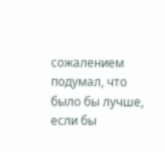сожалением подумал, что было бы лучше, если бы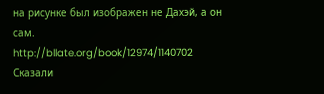на рисунке был изображен не Дахэй, а он сам.
http://bllate.org/book/12974/1140702
Сказали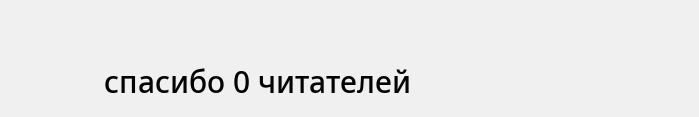спасибо 0 читателей